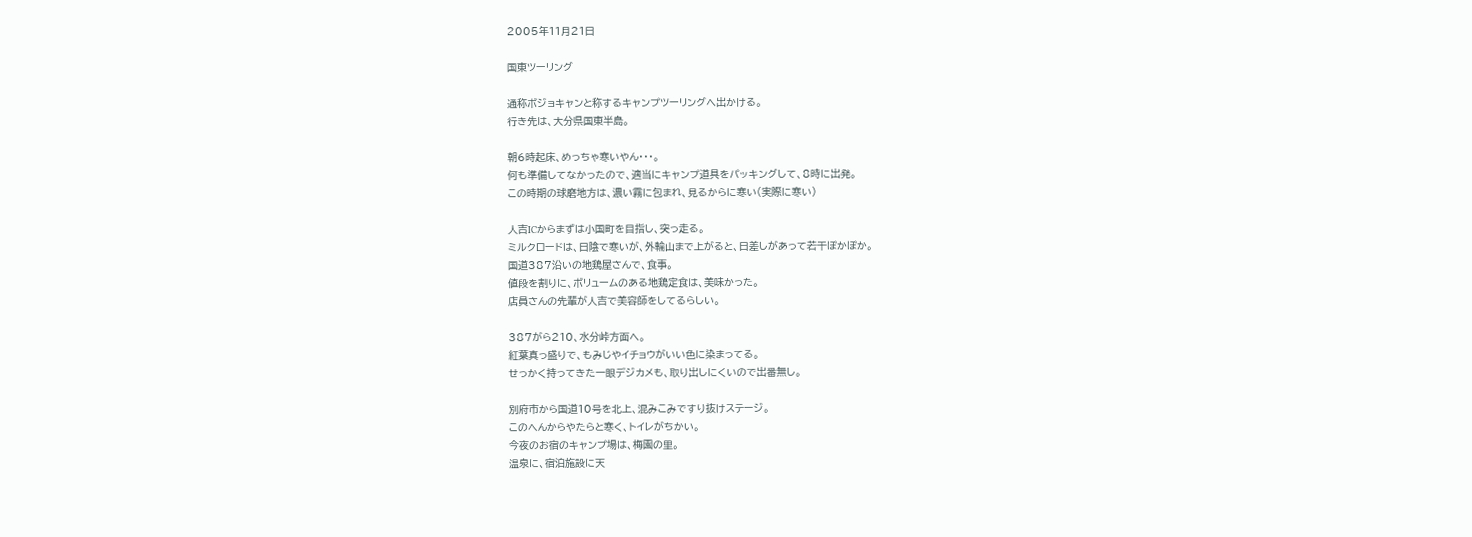2005年11月21日

国東ツーリング

通称ボジョキャンと称するキャンプツーリングへ出かける。
行き先は、大分県国東半島。

朝6時起床、めっちゃ寒いやん・・・。
何も準備してなかったので、適当にキャンプ道具をパッキングして、8時に出発。
この時期の球磨地方は、濃い霧に包まれ、見るからに寒い(実際に寒い)

人吉ICからまずは小国町を目指し、突っ走る。
ミルクロードは、日陰で寒いが、外輪山まで上がると、日差しがあって若干ぽかぽか。
国道387沿いの地鶏屋さんで、食事。
値段を割りに、ボリュームのある地鶏定食は、美味かった。
店員さんの先輩が人吉で美容師をしてるらしい。

387がら210、水分峠方面へ。
紅葉真っ盛りで、もみじやイチョウがいい色に染まってる。
せっかく持ってきた一眼デジカメも、取り出しにくいので出番無し。

別府市から国道10号を北上、混みこみですり抜けステージ。
このへんからやたらと寒く、トイレがちかい。
今夜のお宿のキャンプ場は、梅園の里。
温泉に、宿泊施設に天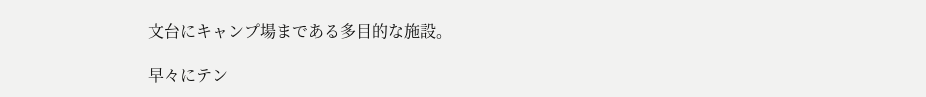文台にキャンプ場まである多目的な施設。

早々にテン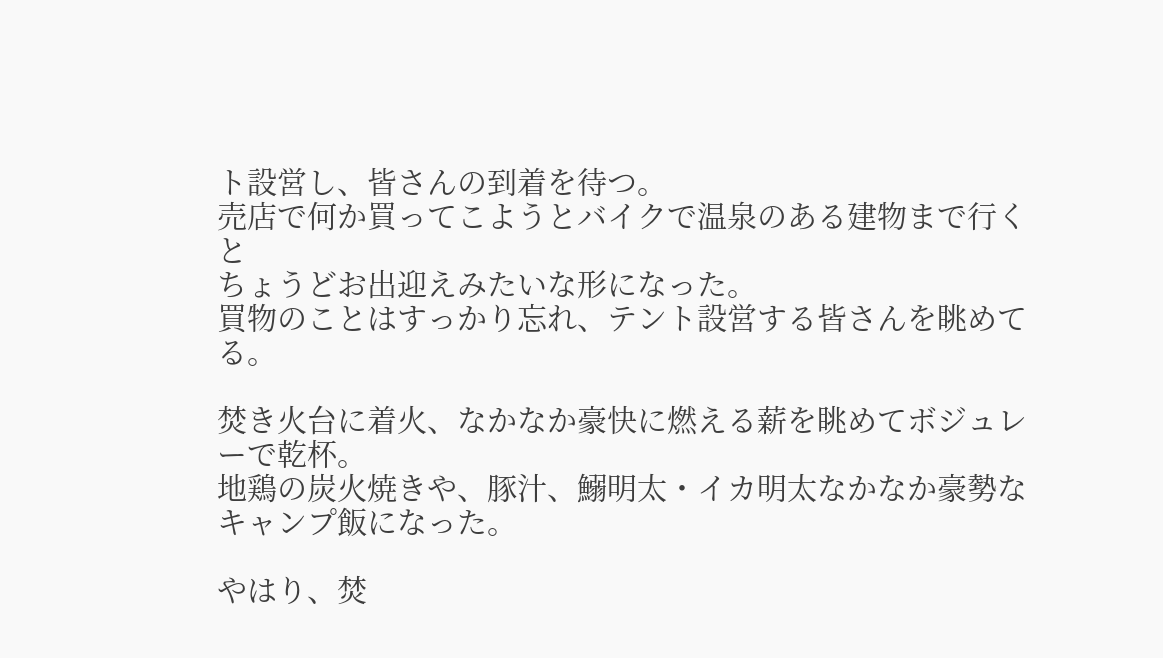ト設営し、皆さんの到着を待つ。
売店で何か買ってこようとバイクで温泉のある建物まで行くと
ちょうどお出迎えみたいな形になった。
買物のことはすっかり忘れ、テント設営する皆さんを眺めてる。

焚き火台に着火、なかなか豪快に燃える薪を眺めてボジュレーで乾杯。
地鶏の炭火焼きや、豚汁、鰯明太・イカ明太なかなか豪勢なキャンプ飯になった。

やはり、焚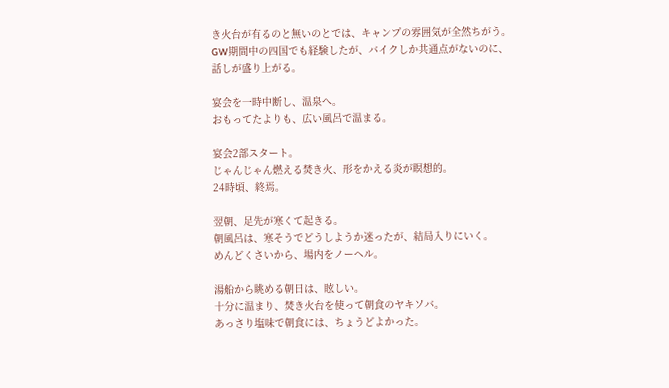き火台が有るのと無いのとでは、キャンプの雰囲気が全然ちがう。
GW期間中の四国でも経験したが、バイクしか共通点がないのに、
話しが盛り上がる。

宴会を一時中断し、温泉へ。
おもってたよりも、広い風呂で温まる。

宴会2部スタート。
じゃんじゃん燃える焚き火、形をかえる炎が瞑想的。
24時頃、終焉。

翌朝、足先が寒くて起きる。
朝風呂は、寒そうでどうしようか迷ったが、結局入りにいく。
めんどくさいから、場内をノーヘル。

湯船から眺める朝日は、眩しい。
十分に温まり、焚き火台を使って朝食のヤキソバ。
あっさり塩味で朝食には、ちょうどよかった。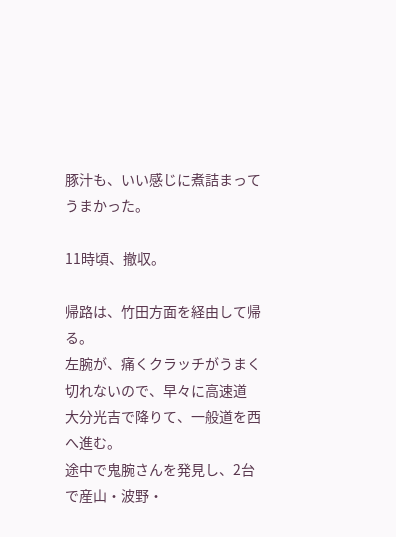豚汁も、いい感じに煮詰まってうまかった。

11時頃、撤収。

帰路は、竹田方面を経由して帰る。
左腕が、痛くクラッチがうまく切れないので、早々に高速道
大分光吉で降りて、一般道を西へ進む。
途中で鬼腕さんを発見し、2台で産山・波野・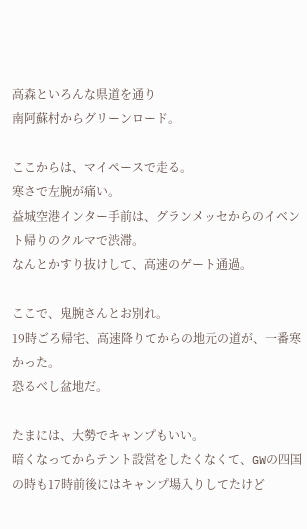高森といろんな県道を通り
南阿蘇村からグリーンロード。

ここからは、マイペースで走る。
寒さで左腕が痛い。
益城空港インター手前は、グランメッセからのイベント帰りのクルマで渋滞。
なんとかすり抜けして、高速のゲート通過。

ここで、鬼腕さんとお別れ。
19時ごろ帰宅、高速降りてからの地元の道が、一番寒かった。
恐るべし盆地だ。

たまには、大勢でキャンプもいい。
暗くなってからテント設営をしたくなくて、GWの四国の時も17時前後にはキャンプ場入りしてたけど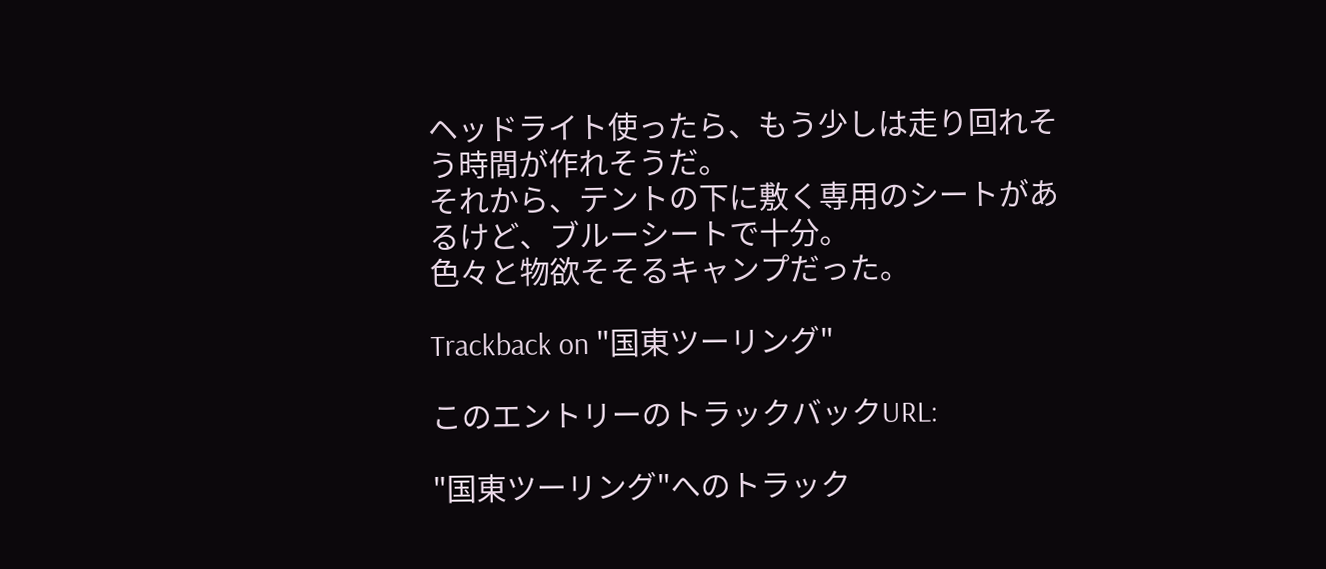ヘッドライト使ったら、もう少しは走り回れそう時間が作れそうだ。
それから、テントの下に敷く専用のシートがあるけど、ブルーシートで十分。
色々と物欲そそるキャンプだった。

Trackback on "国東ツーリング"

このエントリーのトラックバックURL:

"国東ツーリング"へのトラック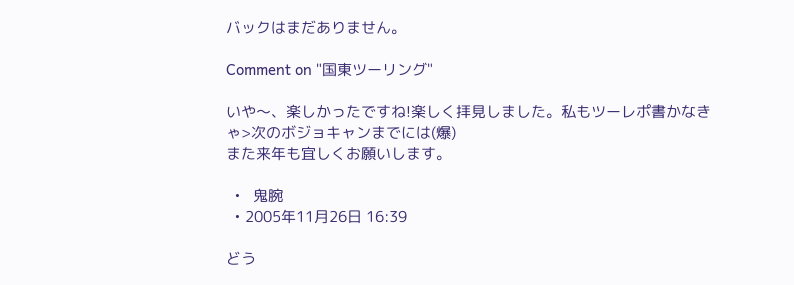バックはまだありません。

Comment on "国東ツーリング"

いや〜、楽しかったですね!楽しく拝見しました。私もツーレポ書かなきゃ>次のボジョキャンまでには(爆)
また来年も宜しくお願いします。

  •   鬼腕
  • 2005年11月26日 16:39

どう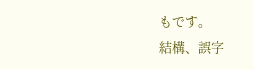もです。
結構、誤字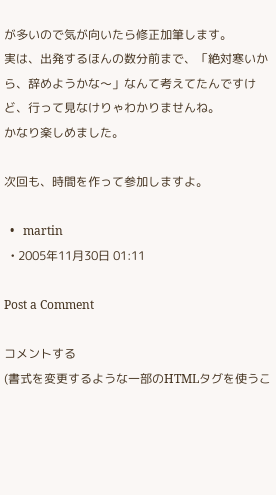が多いので気が向いたら修正加筆します。
実は、出発するほんの数分前まで、「絶対寒いから、辞めようかな〜」なんて考えてたんですけど、行って見なけりゃわかりませんね。
かなり楽しめました。

次回も、時間を作って参加しますよ。

  •   martin
  • 2005年11月30日 01:11

Post a Comment

コメントする
(書式を変更するような一部のHTMLタグを使うこ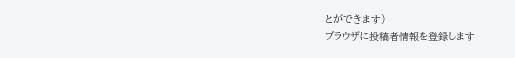とができます)
ブラウザに投稿者情報を登録します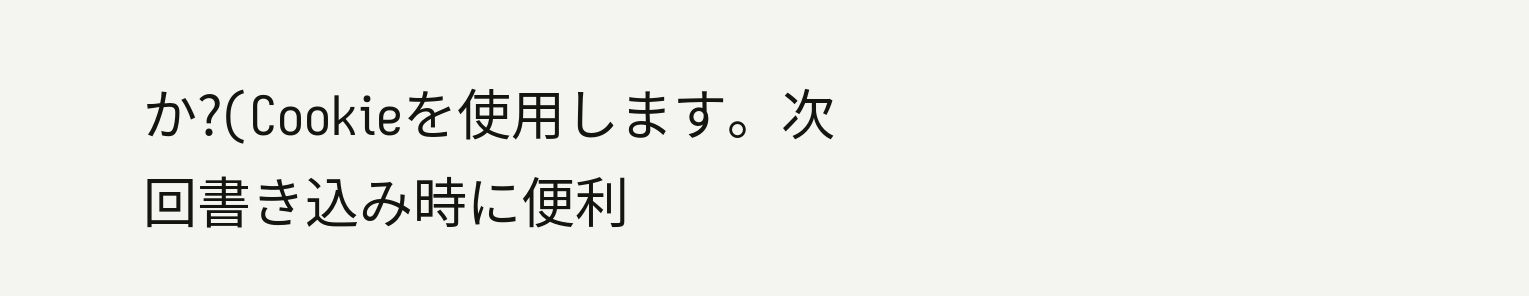か?(Cookieを使用します。次回書き込み時に便利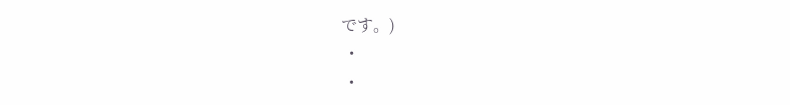です。)
  •
  •